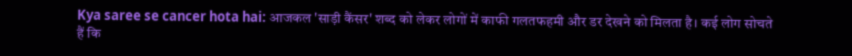Kya saree se cancer hota hai: आजकल 'साड़ी कैंसर' शब्द को लेकर लोगों में काफी गलतफहमी और डर देखने को मिलता है। कई लोग सोचते हैं कि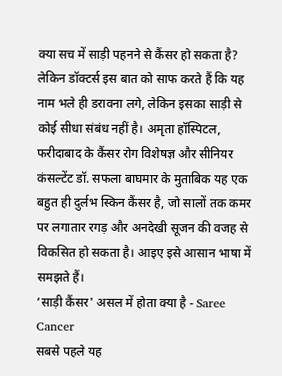क्या सच में साड़ी पहनने से कैंसर हो सकता है? लेकिन डॉक्टर्स इस बात को साफ करते हैं कि यह नाम भले ही डरावना लगे, लेकिन इसका साड़ी से कोई सीधा संबंध नहीं है। अमृता हॉस्पिटल, फरीदाबाद के कैंसर रोग विशेषज्ञ और सीनियर कंसल्टेंट डॉ. सफला बाघमार के मुताबिक यह एक बहुत ही दुर्लभ स्किन कैंसर है, जो सालों तक कमर पर लगातार रगड़ और अनदेखी सूजन की वजह से विकसित हो सकता है। आइए इसे आसान भाषा में समझते हैं।
‘साड़ी कैंसर' असल में होता क्या है - Saree Cancer
सबसे पहले यह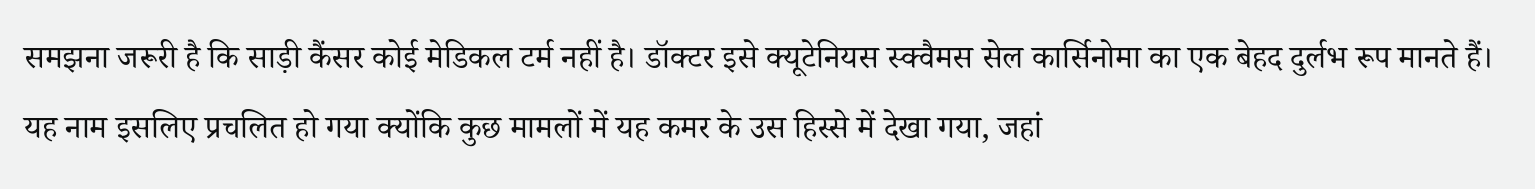समझना जरूरी है कि साड़ी कैंसर कोई मेडिकल टर्म नहीं है। डॉक्टर इसे क्यूटेनियस स्क्वैमस सेल कार्सिनोमा का एक बेहद दुर्लभ रूप मानते हैं। यह नाम इसलिए प्रचलित हो गया क्योंकि कुछ मामलों में यह कमर के उस हिस्से में देखा गया, जहां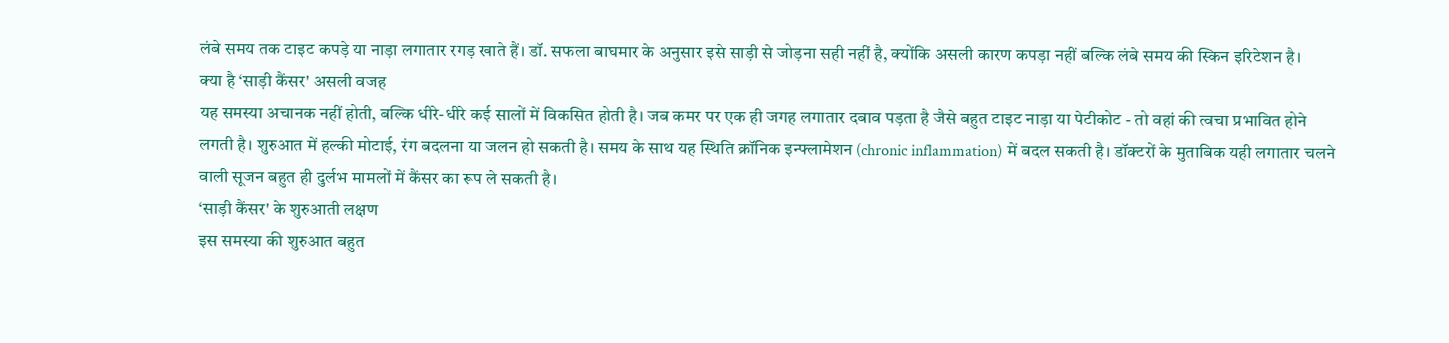लंबे समय तक टाइट कपड़े या नाड़ा लगातार रगड़ खाते हैं। डॉ. सफला बाघमार के अनुसार इसे साड़ी से जोड़ना सही नहीं है, क्योंकि असली कारण कपड़ा नहीं बल्कि लंबे समय की स्किन इरिटेशन है।
क्या है ‘साड़ी कैंसर' असली वजह
यह समस्या अचानक नहीं होती, बल्कि धीरे-धीरे कई सालों में विकसित होती है। जब कमर पर एक ही जगह लगातार दबाव पड़ता है जैसे बहुत टाइट नाड़ा या पेटीकोट - तो वहां की त्वचा प्रभावित होने लगती है। शुरुआत में हल्की मोटाई, रंग बदलना या जलन हो सकती है। समय के साथ यह स्थिति क्रॉनिक इन्फ्लामेशन (chronic inflammation) में बदल सकती है। डॉक्टरों के मुताबिक यही लगातार चलने वाली सूजन बहुत ही दुर्लभ मामलों में कैंसर का रूप ले सकती है।
‘साड़ी कैंसर' के शुरुआती लक्षण
इस समस्या की शुरुआत बहुत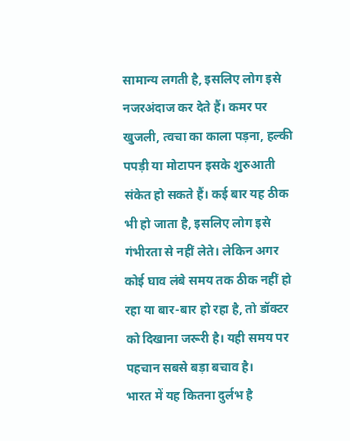सामान्य लगती है, इसलिए लोग इसे नजरअंदाज कर देते हैं। कमर पर खुजली, त्वचा का काला पड़ना, हल्की पपड़ी या मोटापन इसके शुरुआती संकेत हो सकते हैं। कई बार यह ठीक भी हो जाता है, इसलिए लोग इसे गंभीरता से नहीं लेते। लेकिन अगर कोई घाव लंबे समय तक ठीक नहीं हो रहा या बार-बार हो रहा है, तो डॉक्टर को दिखाना जरूरी है। यही समय पर पहचान सबसे बड़ा बचाव है।
भारत में यह कितना दुर्लभ है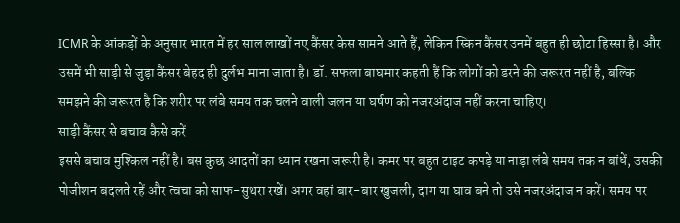ICMR के आंकड़ों के अनुसार भारत में हर साल लाखों नए कैंसर केस सामने आते हैं, लेकिन स्किन कैंसर उनमें बहुत ही छोटा हिस्सा है। और उसमें भी साड़ी से जुड़ा कैंसर बेहद ही दुर्लभ माना जाता है। डॉ. सफला बाघमार कहती हैं कि लोगों को डरने की जरूरत नहीं है, बल्कि समझने की जरूरत है कि शरीर पर लंबे समय तक चलने वाली जलन या घर्षण को नजरअंदाज नहीं करना चाहिए।
साड़ी कैंसर से बचाव कैसे करें
इससे बचाव मुश्किल नहीं है। बस कुछ आदतों का ध्यान रखना जरूरी है। कमर पर बहुत टाइट कपड़े या नाड़ा लंबे समय तक न बांधें, उसकी पोजीशन बदलते रहें और त्वचा को साफ-सुथरा रखें। अगर वहां बार-बार खुजली, दाग या घाव बने तो उसे नजरअंदाज न करें। समय पर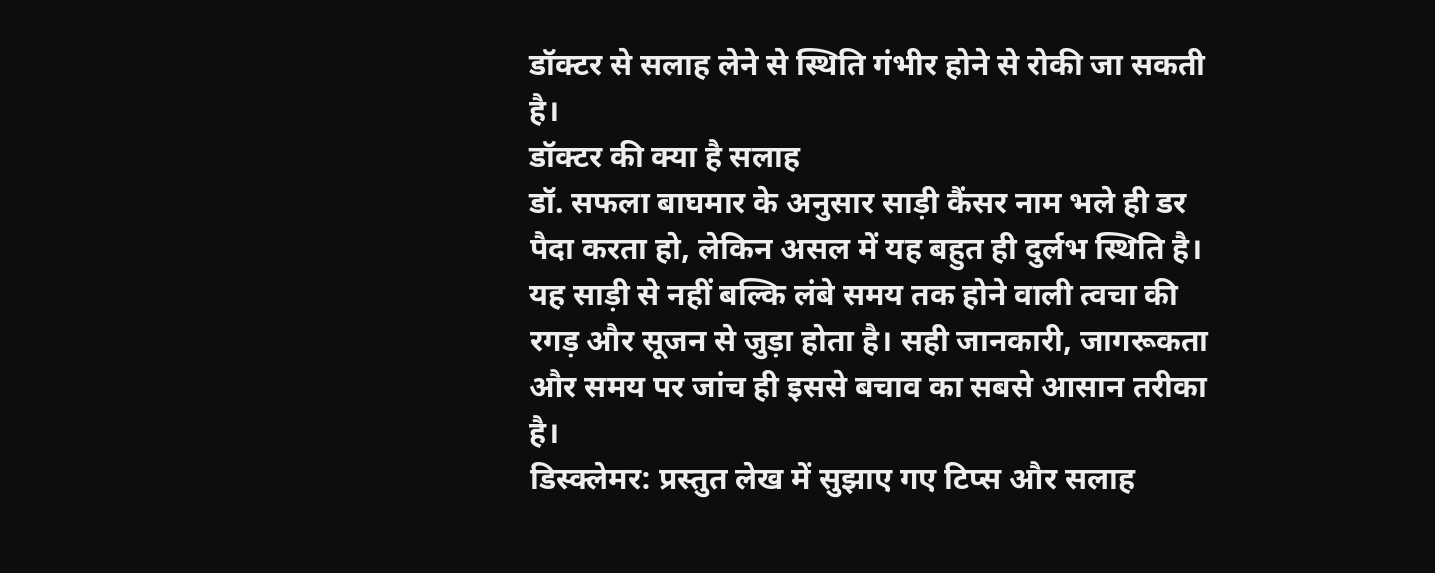डॉक्टर से सलाह लेने से स्थिति गंभीर होने से रोकी जा सकती है।
डॉक्टर की क्या है सलाह
डॉ. सफला बाघमार के अनुसार साड़ी कैंसर नाम भले ही डर पैदा करता हो, लेकिन असल में यह बहुत ही दुर्लभ स्थिति है। यह साड़ी से नहीं बल्कि लंबे समय तक होने वाली त्वचा की रगड़ और सूजन से जुड़ा होता है। सही जानकारी, जागरूकता और समय पर जांच ही इससे बचाव का सबसे आसान तरीका है।
डिस्क्लेमर: प्रस्तुत लेख में सुझाए गए टिप्स और सलाह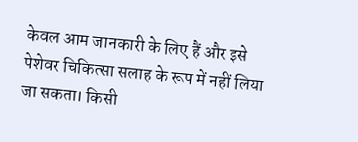केवल आम जानकारी के लिए हैं और इसे पेशेवर चिकित्सा सलाह के रूप में नहीं लिया जा सकता। किसी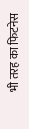भी तरह का फिटनेस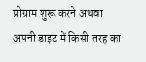प्रोग्राम शुरू करने अथवा अपनी डाइट में किसी तरह का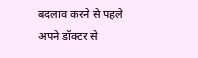बदलाव करने से पहले अपने डॉक्टर से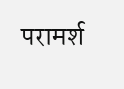परामर्श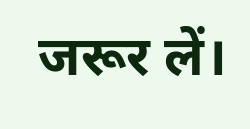जरूर लें।